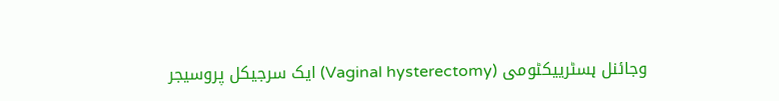وجائنل ہسٹرییکٹومی (Vaginal hysterectomy) ایک سرجیکل پروسیجر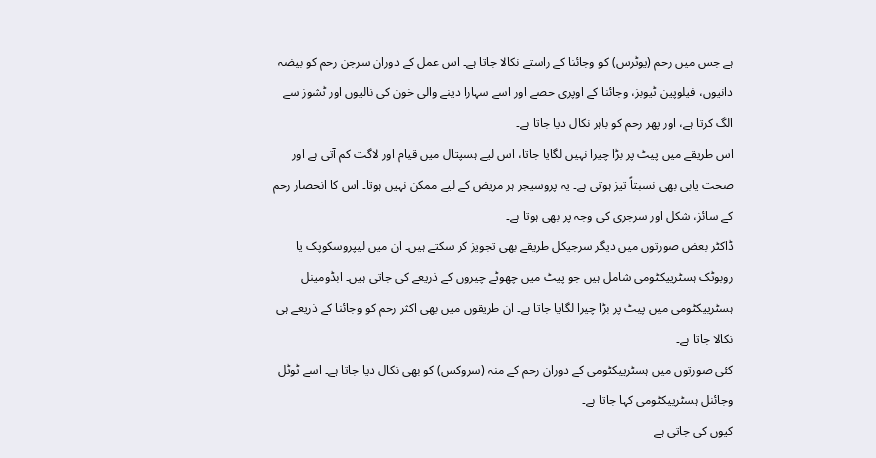ہے جس میں رحم (یوٹرس) کو وجائنا کے راستے نکالا جاتا ہے۔ اس عمل کے دوران سرجن رحم کو بیضہ دانیوں، فیلوپین ٹیوبز، وجائنا کے اوپری حصے اور اسے سہارا دینے والی خون کی نالیوں اور ٹشوز سے الگ کرتا ہے، اور پھر رحم کو باہر نکال دیا جاتا ہے۔
اس طریقے میں پیٹ پر بڑا چیرا نہیں لگایا جاتا، اس لیے ہسپتال میں قیام اور لاگت کم آتی ہے اور صحت یابی بھی نسبتاً تیز ہوتی ہے۔ یہ پروسیجر ہر مریض کے لیے ممکن نہیں ہوتا۔ اس کا انحصار رحم کے سائز، شکل اور سرجری کی وجہ پر بھی ہوتا ہے۔
ڈاکٹر بعض صورتوں میں دیگر سرجیکل طریقے بھی تجویز کر سکتے ہیں۔ ان میں لیپروسکوپک یا روبوٹک ہسٹرییکٹومی شامل ہیں جو پیٹ میں چھوٹے چیروں کے ذریعے کی جاتی ہیں۔ ابڈومینل ہسٹرییکٹومی میں پیٹ پر بڑا چیرا لگایا جاتا ہے۔ ان طریقوں میں بھی اکثر رحم کو وجائنا کے ذریعے ہی نکالا جاتا ہے۔
کئی صورتوں میں ہسٹرییکٹومی کے دوران رحم کے منہ (سروکس) کو بھی نکال دیا جاتا ہے۔ اسے ٹوٹل وجائنل ہسٹرییکٹومی کہا جاتا ہے۔
کیوں کی جاتی ہے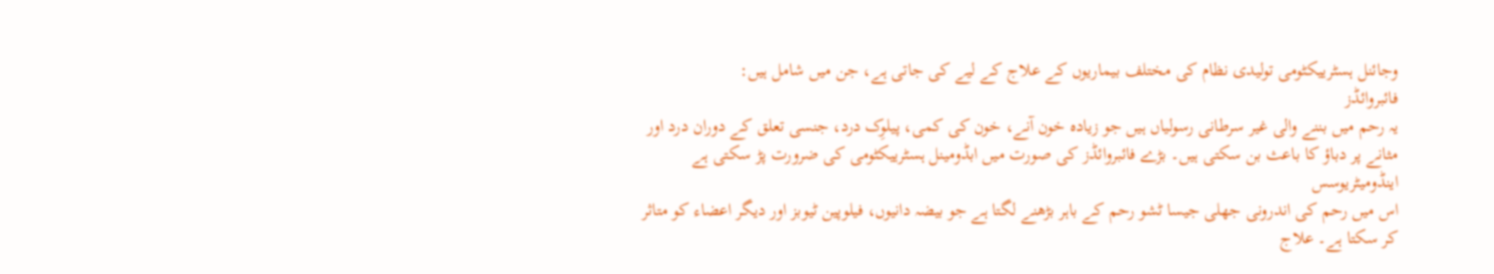وجائنل ہسٹرییکٹومی تولیدی نظام کی مختلف بیماریوں کے علاج کے لیے کی جاتی ہے، جن میں شامل ہیں:
فائبروائڈز
یہ رحم میں بننے والی غیر سرطانی رسولیاں ہیں جو زیادہ خون آنے، خون کی کمی، پیلوِک درد، جنسی تعلق کے دوران درد اور مثانے پر دباؤ کا باعث بن سکتی ہیں۔ بڑے فائبروائڈز کی صورت میں ابڈومینل ہسٹرییکٹومی کی ضرورت پڑ سکتی ہے
اینڈومیٹریوسس
اس میں رحم کی اندرونی جھلی جیسا ٹشو رحم کے باہر بڑھنے لگتا ہے جو بیضہ دانیوں، فیلوپین ٹیوبز اور دیگر اعضاء کو متاثر کر سکتا ہے۔ علاج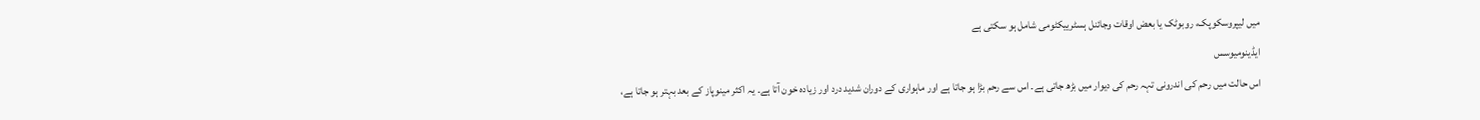میں لیپروسکوپک، روبوٹک یا بعض اوقات وجائنل ہسٹرییکٹومی شامل ہو سکتی ہے
ایڈینومیوسس
اس حالت میں رحم کی اندرونی تہہ رحم کی دیوار میں بڑھ جاتی ہے۔ اس سے رحم بڑا ہو جاتا ہے اور ماہواری کے دوران شدید درد اور زیادہ خون آتا ہے۔ یہ اکثر مینوپاز کے بعد بہتر ہو جاتا ہے،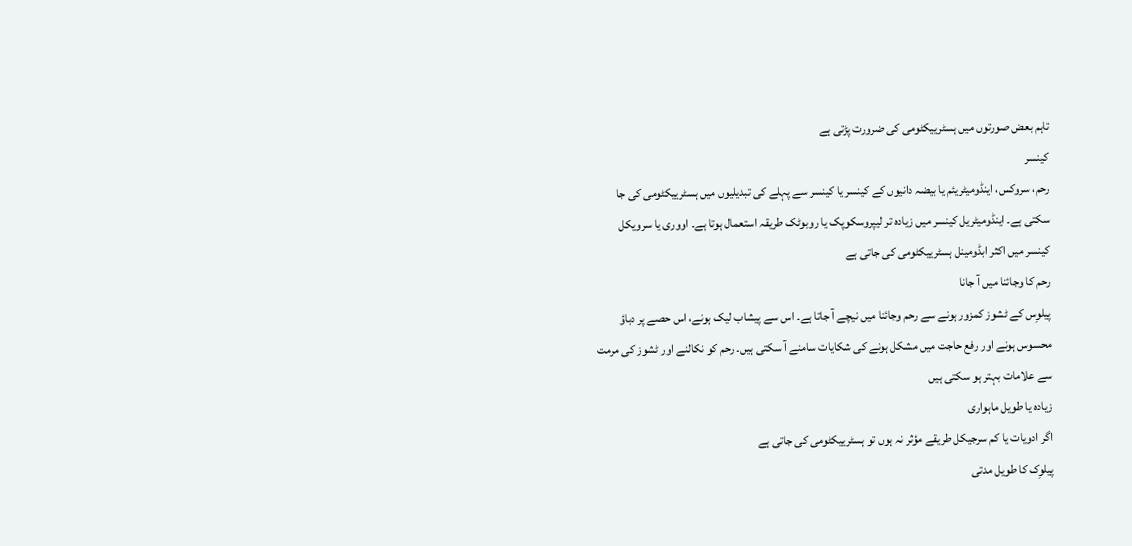تاہم بعض صورتوں میں ہسٹرییکٹومی کی ضرورت پڑتی ہے
کینسر
رحم، سروکس، اینڈومیٹریئم یا بیضہ دانیوں کے کینسر یا کینسر سے پہلے کی تبدیلیوں میں ہسٹرییکٹومی کی جا سکتی ہے۔ اینڈومیٹریل کینسر میں زیادہ تر لیپروسکوپک یا روبوٹک طریقہ استعمال ہوتا ہے۔ اووری یا سرویکل کینسر میں اکثر ابڈومینل ہسٹرییکٹومی کی جاتی ہے
رحم کا وجائنا میں آ جانا
پیلوِس کے ٹشوز کمزور ہونے سے رحم وجائنا میں نیچے آ جاتا ہے۔ اس سے پیشاب لیک ہونے، اس حصے پر دباؤ محسوس ہونے اور رفع حاجت میں مشکل ہونے کی شکایات سامنے آ سکتی ہیں۔ رحم کو نکالنے اور ٹشوز کی مرمت سے علامات بہتر ہو سکتی ہیں
زیادہ یا طویل ماہواری
اگر ادویات یا کم سرجیکل طریقے مؤثر نہ ہوں تو ہسٹرییکٹومی کی جاتی ہے
پیلوِک کا طویل مدتی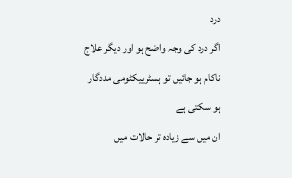درد
اگر درد کی وجہ واضح ہو اور دیگر علاج ناکام ہو جائیں تو ہسٹرییکٹومی مددگار ہو سکتی ہے
ان میں سے زیادہ تر حالات میں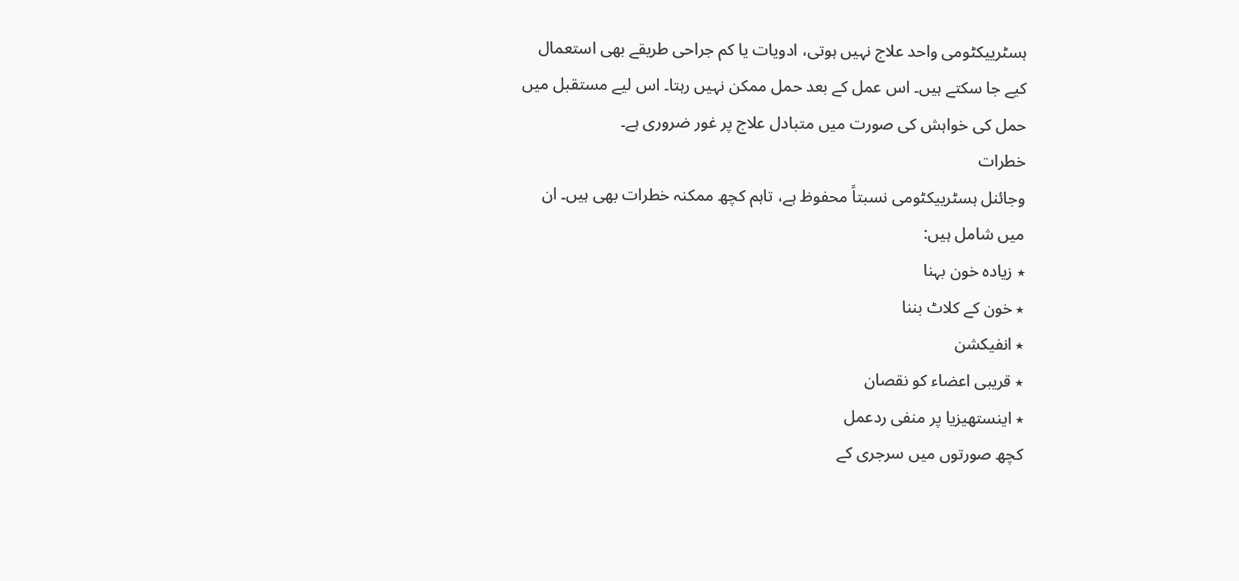ہسٹرییکٹومی واحد علاج نہیں ہوتی، ادویات یا کم جراحی طریقے بھی استعمال کیے جا سکتے ہیں۔ اس عمل کے بعد حمل ممکن نہیں رہتا۔ اس لیے مستقبل میں حمل کی خواہش کی صورت میں متبادل علاج پر غور ضروری ہے۔
خطرات
وجائنل ہسٹرییکٹومی نسبتاً محفوظ ہے، تاہم کچھ ممکنہ خطرات بھی ہیں۔ ان میں شامل ہیں:
٭ زیادہ خون بہنا
٭ خون کے کلاٹ بننا
٭ انفیکشن
٭ قریبی اعضاء کو نقصان
٭ اینستھیزیا پر منفی ردعمل
کچھ صورتوں میں سرجری کے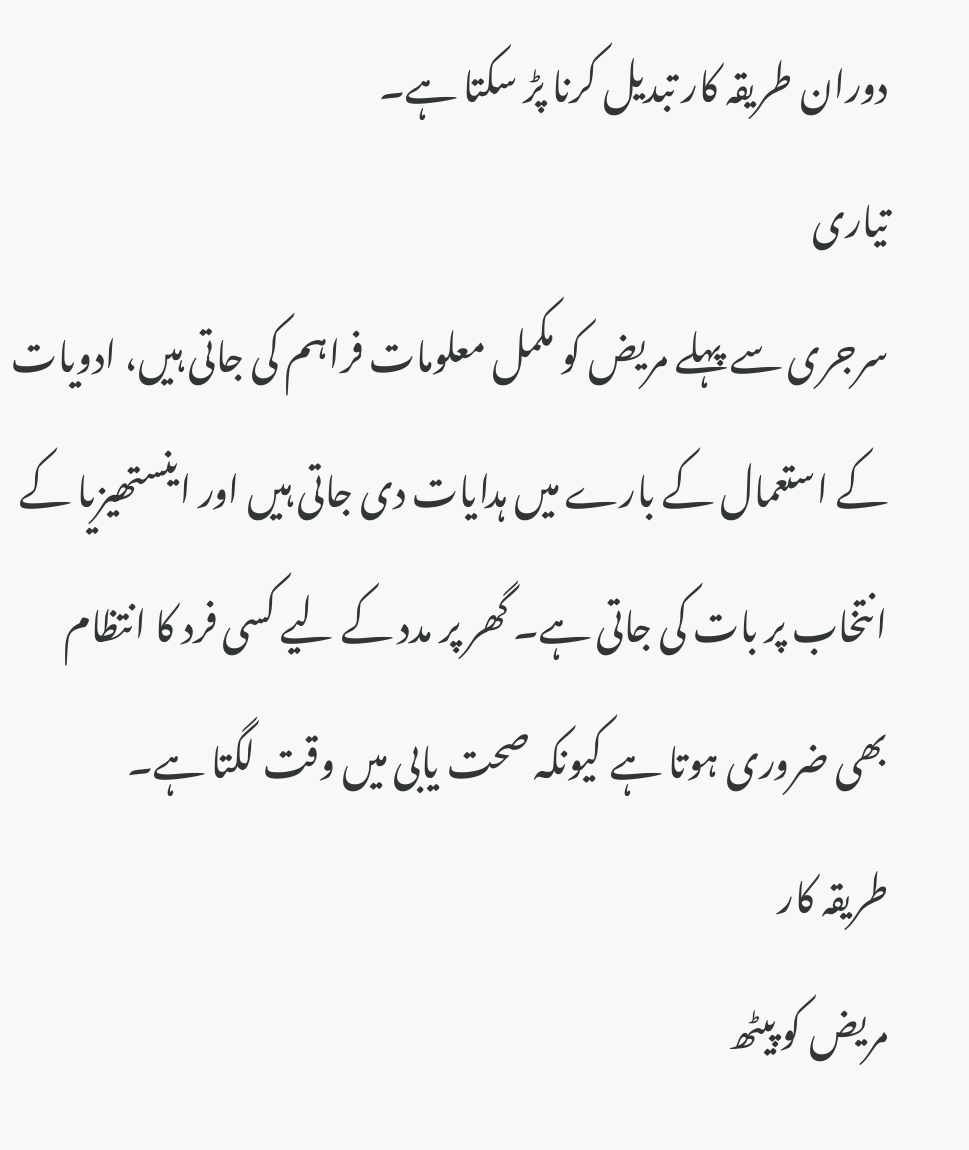دوران طریقہ کار تبدیل کرنا پڑ سکتا ہے۔
تیاری
سرجری سے پہلے مریض کو مکمل معلومات فراہم کی جاتی ہیں، ادویات کے استعمال کے بارے میں ہدایات دی جاتی ہیں اور اینستھیزیا کے انتخاب پر بات کی جاتی ہے۔ گھر پر مدد کے لیے کسی فرد کا انتظام بھی ضروری ہوتا ہے کیونکہ صحت یابی میں وقت لگتا ہے۔
طریقہ کار
مریض کو پیٹھ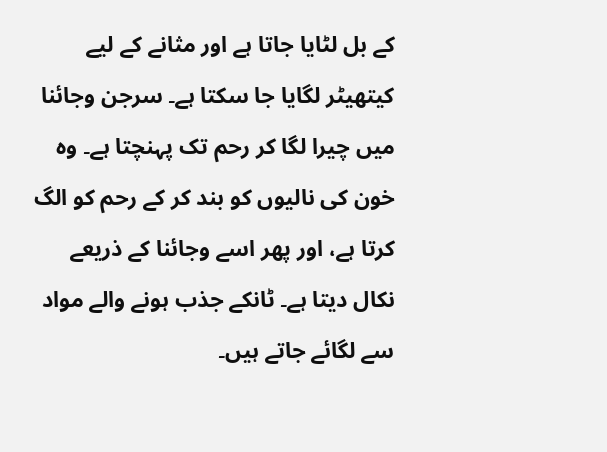کے بل لٹایا جاتا ہے اور مثانے کے لیے کیتھیٹر لگایا جا سکتا ہے۔ سرجن وجائنا میں چیرا لگا کر رحم تک پہنچتا ہے۔ وہ خون کی نالیوں کو بند کر کے رحم کو الگ کرتا ہے، اور پھر اسے وجائنا کے ذریعے نکال دیتا ہے۔ ٹانکے جذب ہونے والے مواد سے لگائے جاتے ہیں۔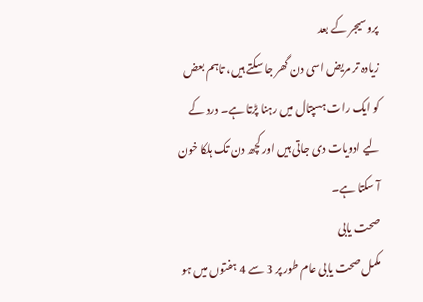پروسیجر کے بعد
زیادہ تر مریض اسی دن گھر جا سکتے ہیں، تاہم بعض کو ایک رات ہسپتال میں رہنا پڑتا ہے۔ درد کے لیے ادویات دی جاتی ہیں اور کچھ دن تک ہلکا خون آ سکتا ہے۔
صحت یابی
مکمل صحت یابی عام طور پر 3 سے 4 ہفتوں میں ہو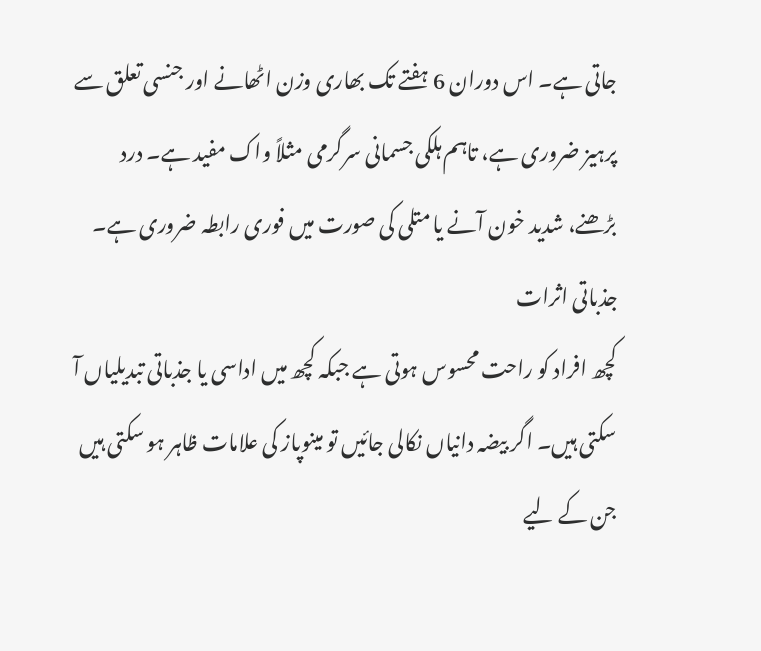جاتی ہے۔ اس دوران 6 ہفتے تک بھاری وزن اٹھانے اور جنسی تعلق سے پرہیز ضروری ہے، تاہم ہلکی جسمانی سرگرمی مثلاً واک مفید ہے۔ درد بڑھنے، شدید خون آنے یا متلی کی صورت میں فوری رابطہ ضروری ہے۔
جذباتی اثرات
کچھ افراد کو راحت محسوس ہوتی ہے جبکہ کچھ میں اداسی یا جذباتی تبدیلیاں آ سکتی ہیں۔ اگر بیضہ دانیاں نکالی جائیں تو مینوپاز کی علامات ظاہر ہو سکتی ہیں جن کے لیے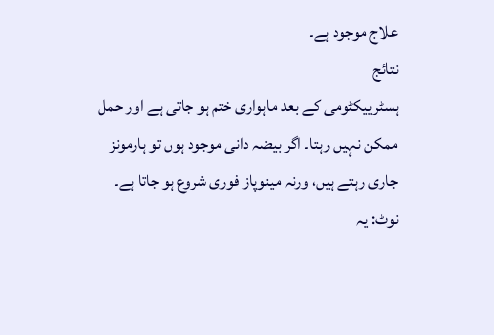علاج موجود ہے۔
نتائج
ہسٹرییکٹومی کے بعد ماہواری ختم ہو جاتی ہے اور حمل ممکن نہیں رہتا۔ اگر بیضہ دانی موجود ہوں تو ہارمونز جاری رہتے ہیں، ورنہ مینوپاز فوری شروع ہو جاتا ہے۔
نوٹ: یہ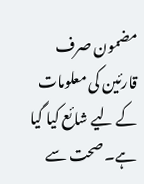مضمون صرف قارئین کی معلومات کے لیے شائع کیا گیا ہے۔ صحت سے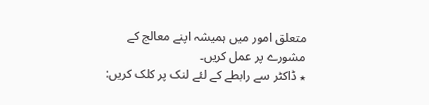متعلق امور میں ہمیشہ اپنے معالج کے مشورے پر عمل کریں۔
٭ ڈاکٹر سے رابطے کے لئے لنک پر کلک کریں: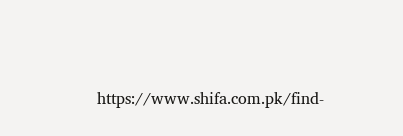https://www.shifa.com.pk/find-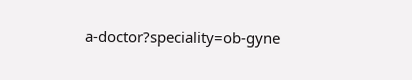a-doctor?speciality=ob-gyne